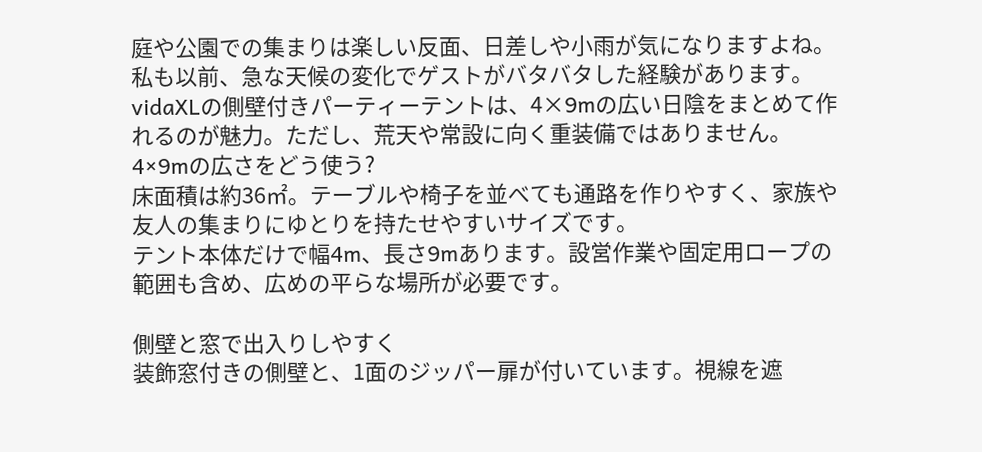庭や公園での集まりは楽しい反面、日差しや小雨が気になりますよね。私も以前、急な天候の変化でゲストがバタバタした経験があります。
vidaXLの側壁付きパーティーテントは、4×9mの広い日陰をまとめて作れるのが魅力。ただし、荒天や常設に向く重装備ではありません。
4×9mの広さをどう使う?
床面積は約36㎡。テーブルや椅子を並べても通路を作りやすく、家族や友人の集まりにゆとりを持たせやすいサイズです。
テント本体だけで幅4m、長さ9mあります。設営作業や固定用ロープの範囲も含め、広めの平らな場所が必要です。

側壁と窓で出入りしやすく
装飾窓付きの側壁と、1面のジッパー扉が付いています。視線を遮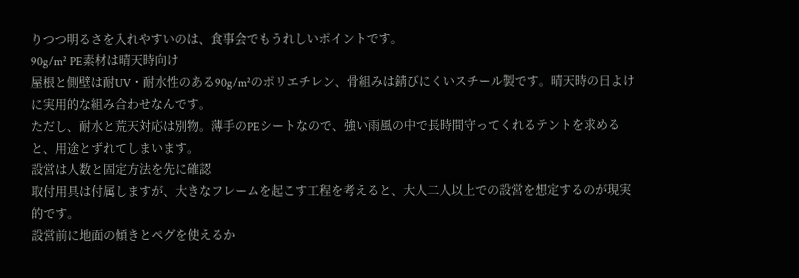りつつ明るさを入れやすいのは、食事会でもうれしいポイントです。
90g/m² PE素材は晴天時向け
屋根と側壁は耐UV・耐水性のある90g/m²のポリエチレン、骨組みは錆びにくいスチール製です。晴天時の日よけに実用的な組み合わせなんです。
ただし、耐水と荒天対応は別物。薄手のPEシートなので、強い雨風の中で長時間守ってくれるテントを求めると、用途とずれてしまいます。
設営は人数と固定方法を先に確認
取付用具は付属しますが、大きなフレームを起こす工程を考えると、大人二人以上での設営を想定するのが現実的です。
設営前に地面の傾きとペグを使えるか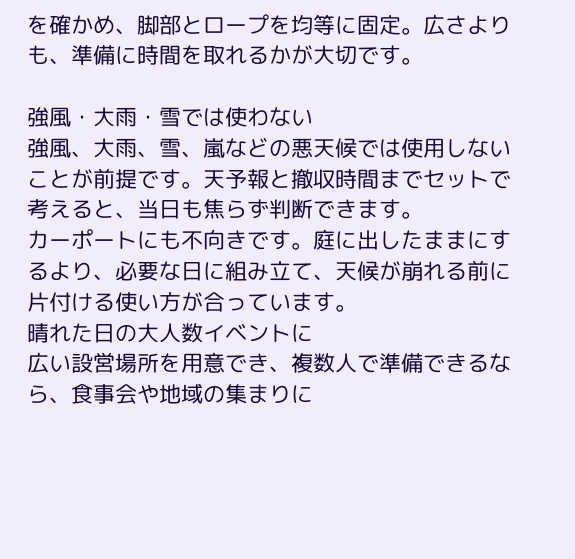を確かめ、脚部とロープを均等に固定。広さよりも、準備に時間を取れるかが大切です。

強風・大雨・雪では使わない
強風、大雨、雪、嵐などの悪天候では使用しないことが前提です。天予報と撤収時間までセットで考えると、当日も焦らず判断できます。
カーポートにも不向きです。庭に出したままにするより、必要な日に組み立て、天候が崩れる前に片付ける使い方が合っています。
晴れた日の大人数イベントに
広い設営場所を用意でき、複数人で準備できるなら、食事会や地域の集まりに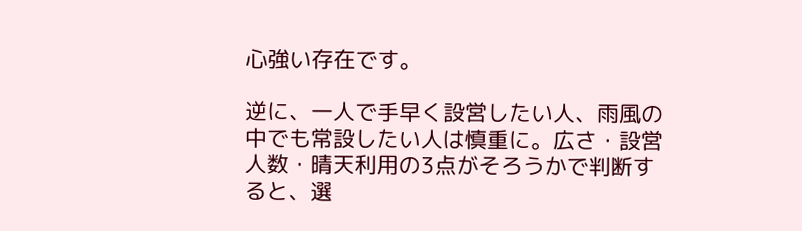心強い存在です。

逆に、一人で手早く設営したい人、雨風の中でも常設したい人は慎重に。広さ・設営人数・晴天利用の3点がそろうかで判断すると、選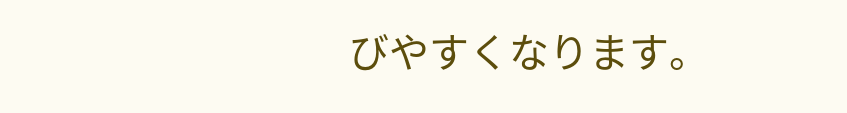びやすくなります。